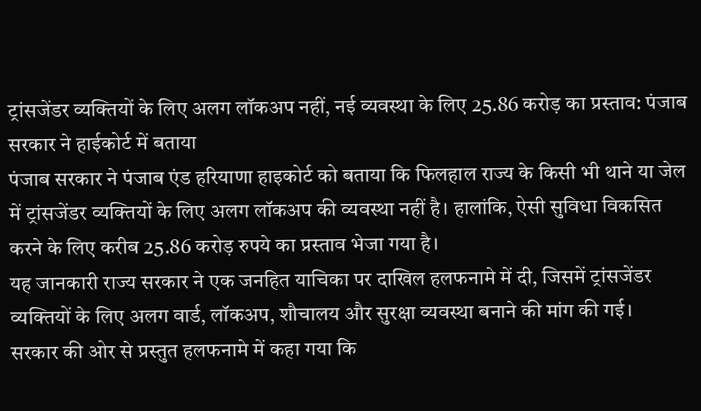ट्रांसजेंडर व्यक्तियों के लिए अलग लॉकअप नहीं, नई व्यवस्था के लिए 25.86 करोड़ का प्रस्ताव: पंजाब सरकार ने हाईकोर्ट में बताया
पंजाब सरकार ने पंजाब एंड हरियाणा हाइकोर्ट को बताया कि फिलहाल राज्य के किसी भी थाने या जेल में ट्रांसजेंडर व्यक्तियों के लिए अलग लॉकअप की व्यवस्था नहीं है। हालांकि, ऐसी सुविधा विकसित करने के लिए करीब 25.86 करोड़ रुपये का प्रस्ताव भेजा गया है।
यह जानकारी राज्य सरकार ने एक जनहित याचिका पर दाखिल हलफनामे में दी, जिसमें ट्रांसजेंडर व्यक्तियों के लिए अलग वार्ड, लॉकअप, शौचालय और सुरक्षा व्यवस्था बनाने की मांग की गई।
सरकार की ओर से प्रस्तुत हलफनामे में कहा गया कि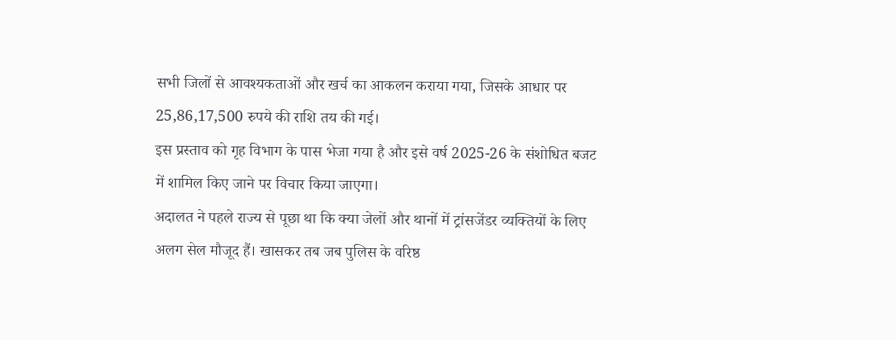सभी जिलों से आवश्यकताओं और खर्च का आकलन कराया गया, जिसके आधार पर 25,86,17,500 रुपये की राशि तय की गई।
इस प्रस्ताव को गृह विभाग के पास भेजा गया है और इसे वर्ष 2025-26 के संशोधित बजट में शामिल किए जाने पर विचार किया जाएगा।
अदालत ने पहले राज्य से पूछा था कि क्या जेलों और थानों में ट्रांसजेंडर व्यक्तियों के लिए अलग सेल मौजूद हैं। खासकर तब जब पुलिस के वरिष्ठ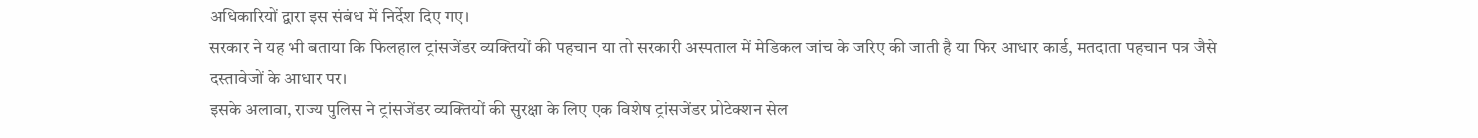अधिकारियों द्वारा इस संबंध में निर्देश दिए गए।
सरकार ने यह भी बताया कि फिलहाल ट्रांसजेंडर व्यक्तियों की पहचान या तो सरकारी अस्पताल में मेडिकल जांच के जरिए की जाती है या फिर आधार कार्ड, मतदाता पहचान पत्र जैसे दस्तावेजों के आधार पर।
इसके अलावा, राज्य पुलिस ने ट्रांसजेंडर व्यक्तियों की सुरक्षा के लिए एक विशेष ट्रांसजेंडर प्रोटेक्शन सेल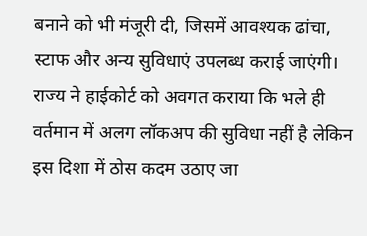बनाने को भी मंजूरी दी, जिसमें आवश्यक ढांचा, स्टाफ और अन्य सुविधाएं उपलब्ध कराई जाएंगी।
राज्य ने हाईकोर्ट को अवगत कराया कि भले ही वर्तमान में अलग लॉकअप की सुविधा नहीं है लेकिन इस दिशा में ठोस कदम उठाए जा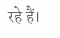रहे हैं।